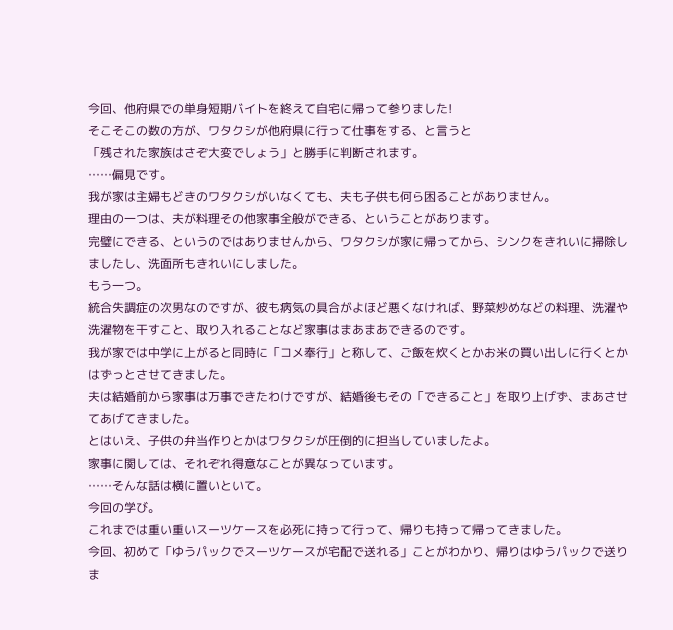今回、他府県での単身短期バイトを終えて自宅に帰って参りました!
そこそこの数の方が、ワタクシが他府県に行って仕事をする、と言うと
「残された家族はさぞ大変でしょう」と勝手に判断されます。
……偏見です。
我が家は主婦もどきのワタクシがいなくても、夫も子供も何ら困ることがありません。
理由の一つは、夫が料理その他家事全般ができる、ということがあります。
完璧にできる、というのではありませんから、ワタクシが家に帰ってから、シンクをきれいに掃除しましたし、洗面所もきれいにしました。
もう一つ。
統合失調症の次男なのですが、彼も病気の具合がよほど悪くなければ、野菜炒めなどの料理、洗濯や洗濯物を干すこと、取り入れることなど家事はまあまあできるのです。
我が家では中学に上がると同時に「コメ奉行」と称して、ご飯を炊くとかお米の買い出しに行くとかはずっとさせてきました。
夫は結婚前から家事は万事できたわけですが、結婚後もその「できること」を取り上げず、まあさせてあげてきました。
とはいえ、子供の弁当作りとかはワタクシが圧倒的に担当していましたよ。
家事に関しては、それぞれ得意なことが異なっています。
……そんな話は横に置いといて。
今回の学び。
これまでは重い重いスーツケースを必死に持って行って、帰りも持って帰ってきました。
今回、初めて「ゆうパックでスーツケースが宅配で送れる」ことがわかり、帰りはゆうパックで送りま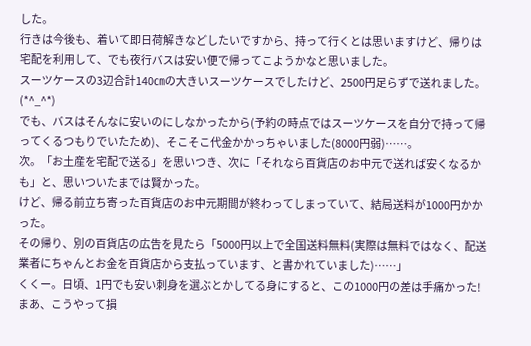した。
行きは今後も、着いて即日荷解きなどしたいですから、持って行くとは思いますけど、帰りは宅配を利用して、でも夜行バスは安い便で帰ってこようかなと思いました。
スーツケースの3辺合計140㎝の大きいスーツケースでしたけど、2500円足らずで送れました。
(*^_^*)
でも、バスはそんなに安いのにしなかったから(予約の時点ではスーツケースを自分で持って帰ってくるつもりでいたため)、そこそこ代金かかっちゃいました(8000円弱)……。
次。「お土産を宅配で送る」を思いつき、次に「それなら百貨店のお中元で送れば安くなるかも」と、思いついたまでは賢かった。
けど、帰る前立ち寄った百貨店のお中元期間が終わってしまっていて、結局送料が1000円かかった。
その帰り、別の百貨店の広告を見たら「5000円以上で全国送料無料(実際は無料ではなく、配送業者にちゃんとお金を百貨店から支払っています、と書かれていました)……」
くくー。日頃、1円でも安い刺身を選ぶとかしてる身にすると、この1000円の差は手痛かった!
まあ、こうやって損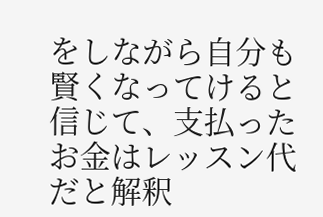をしながら自分も賢くなってけると信じて、支払ったお金はレッスン代だと解釈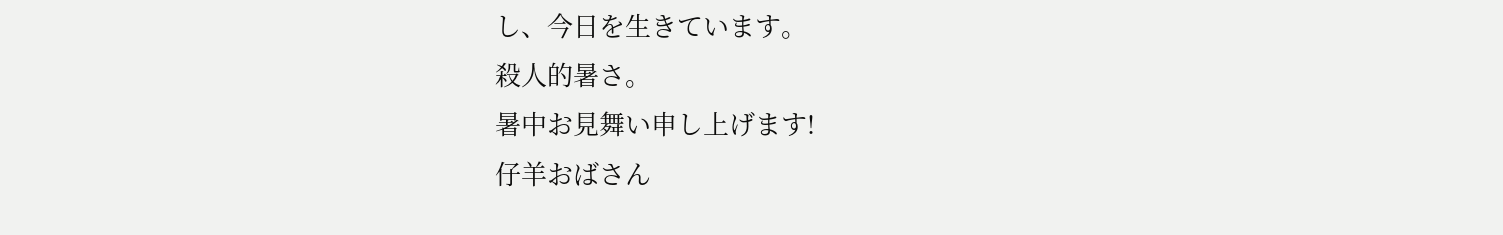し、今日を生きています。
殺人的暑さ。
暑中お見舞い申し上げます!
仔羊おばさん